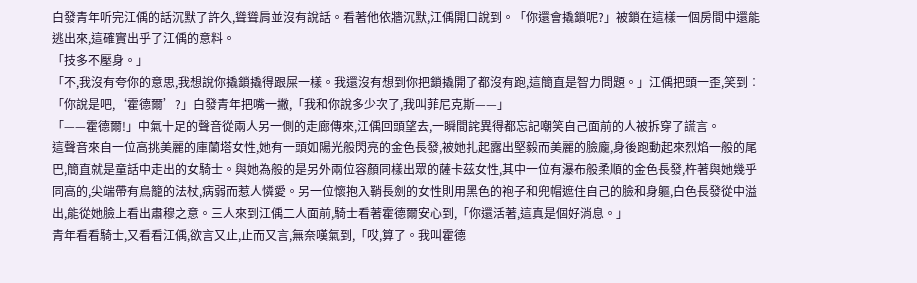白發青年听完江偊的話沉默了許久,聳聳肩並沒有說話。看著他依牆沉默,江偊開口說到。「你還會撬鎖呢?」被鎖在這樣一個房間中還能逃出來,這確實出乎了江偊的意料。
「技多不壓身。」
「不,我沒有夸你的意思,我想說你撬鎖撬得跟屎一樣。我還沒有想到你把鎖撬開了都沒有跑,這簡直是智力問題。」江偊把頭一歪,笑到︰「你說是吧,‘霍德爾’?」白發青年把嘴一撇,「我和你說多少次了,我叫菲尼克斯——」
「——霍德爾!」中氣十足的聲音從兩人另一側的走廊傳來,江偊回頭望去,一瞬間詫異得都忘記嘲笑自己面前的人被拆穿了謊言。
這聲音來自一位高挑美麗的庫蘭塔女性,她有一頭如陽光般閃亮的金色長發,被她扎起露出堅毅而美麗的臉龐,身後跑動起來烈焰一般的尾巴,簡直就是童話中走出的女騎士。與她為般的是另外兩位容顏同樣出眾的薩卡茲女性,其中一位有瀑布般柔順的金色長發,杵著與她幾乎同高的,尖端帶有鳥籠的法杖,病弱而惹人憐愛。另一位懷抱入鞘長劍的女性則用黑色的袍子和兜帽遮住自己的臉和身軀,白色長發從中溢出,能從她臉上看出肅穆之意。三人來到江偊二人面前,騎士看著霍德爾安心到,「你還活著,這真是個好消息。」
青年看看騎士,又看看江偊,欲言又止,止而又言,無奈嘆氣到,「哎,算了。我叫霍德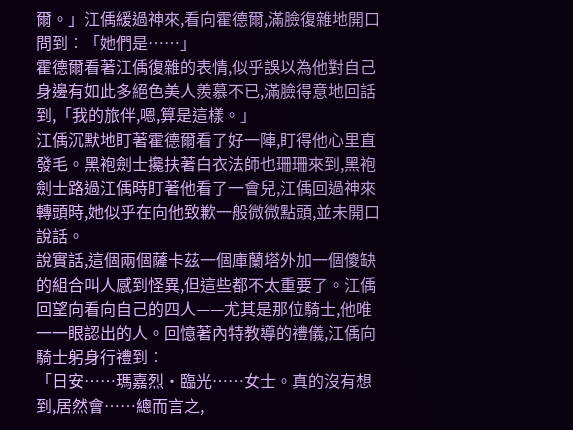爾。」江偊緩過神來,看向霍德爾,滿臉復雜地開口問到︰「她們是……」
霍德爾看著江偊復雜的表情,似乎誤以為他對自己身邊有如此多絕色美人羨慕不已,滿臉得意地回話到,「我的旅伴,嗯,算是這樣。」
江偊沉默地盯著霍德爾看了好一陣,盯得他心里直發毛。黑袍劍士攙扶著白衣法師也珊珊來到,黑袍劍士路過江偊時盯著他看了一會兒,江偊回過神來轉頭時,她似乎在向他致歉一般微微點頭,並未開口說話。
說實話,這個兩個薩卡茲一個庫蘭塔外加一個傻缺的組合叫人感到怪異,但這些都不太重要了。江偊回望向看向自己的四人——尤其是那位騎士,他唯一一眼認出的人。回憶著內特教導的禮儀,江偊向騎士躬身行禮到︰
「日安……瑪嘉烈•臨光……女士。真的沒有想到,居然會……總而言之,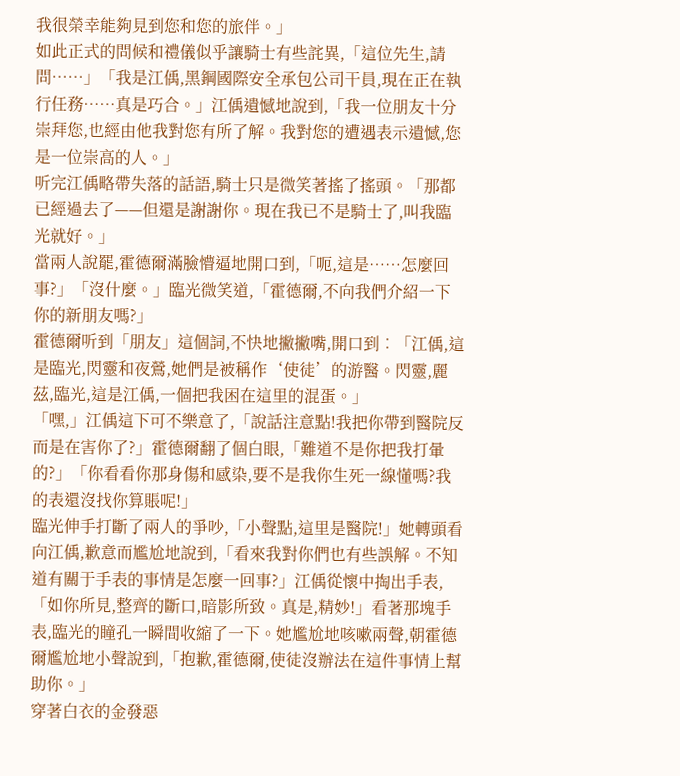我很榮幸能夠見到您和您的旅伴。」
如此正式的問候和禮儀似乎讓騎士有些詫異,「這位先生,請問……」「我是江偊,黑鋼國際安全承包公司干員,現在正在執行任務……真是巧合。」江偊遺憾地說到,「我一位朋友十分崇拜您,也經由他我對您有所了解。我對您的遭遇表示遺憾,您是一位崇高的人。」
听完江偊略帶失落的話語,騎士只是微笑著搖了搖頭。「那都已經過去了——但還是謝謝你。現在我已不是騎士了,叫我臨光就好。」
當兩人說罷,霍德爾滿臉懵逼地開口到,「呃,這是……怎麼回事?」「沒什麼。」臨光微笑道,「霍德爾,不向我們介紹一下你的新朋友嗎?」
霍德爾听到「朋友」這個詞,不快地撇撇嘴,開口到︰「江偊,這是臨光,閃靈和夜鶯,她們是被稱作‘使徒’的游醫。閃靈,麗茲,臨光,這是江偊,一個把我困在這里的混蛋。」
「嘿,」江偊這下可不樂意了,「說話注意點!我把你帶到醫院反而是在害你了?」霍德爾翻了個白眼,「難道不是你把我打暈的?」「你看看你那身傷和感染,要不是我你生死一線懂嗎?我的表還沒找你算賬呢!」
臨光伸手打斷了兩人的爭吵,「小聲點,這里是醫院!」她轉頭看向江偊,歉意而尷尬地說到,「看來我對你們也有些誤解。不知道有關于手表的事情是怎麼一回事?」江偊從懷中掏出手表,「如你所見,整齊的斷口,暗影所致。真是,精妙!」看著那塊手表,臨光的瞳孔一瞬間收縮了一下。她尷尬地咳嗽兩聲,朝霍德爾尷尬地小聲說到,「抱歉,霍德爾,使徒沒辦法在這件事情上幫助你。」
穿著白衣的金發惡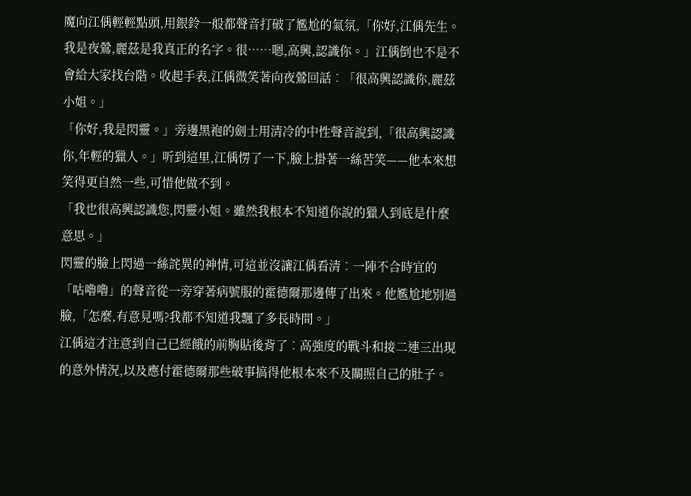魔向江偊輕輕點頭,用銀鈴一般都聲音打破了尷尬的氣氛,「你好,江偊先生。我是夜鶯,麗茲是我真正的名字。很……嗯,高興,認識你。」江偊倒也不是不會給大家找台階。收起手表,江偊微笑著向夜鶯回話︰「很高興認識你,麗茲小姐。」
「你好,我是閃靈。」旁邊黑袍的劍士用清冷的中性聲音說到,「很高興認識你,年輕的獵人。」听到這里,江偊愣了一下,臉上掛著一絲苦笑——他本來想笑得更自然一些,可惜他做不到。
「我也很高興認識您,閃靈小姐。雖然我根本不知道你說的獵人到底是什麼意思。」
閃靈的臉上閃過一絲詫異的神情,可這並沒讓江偊看清︰一陣不合時宜的「咕嚕嚕」的聲音從一旁穿著病號服的霍德爾那邊傳了出來。他尷尬地別過臉,「怎麼,有意見嗎?我都不知道我飄了多長時間。」
江偊這才注意到自己已經餓的前胸貼後背了︰高強度的戰斗和接二連三出現的意外情況,以及應付霍德爾那些破事搞得他根本來不及關照自己的肚子。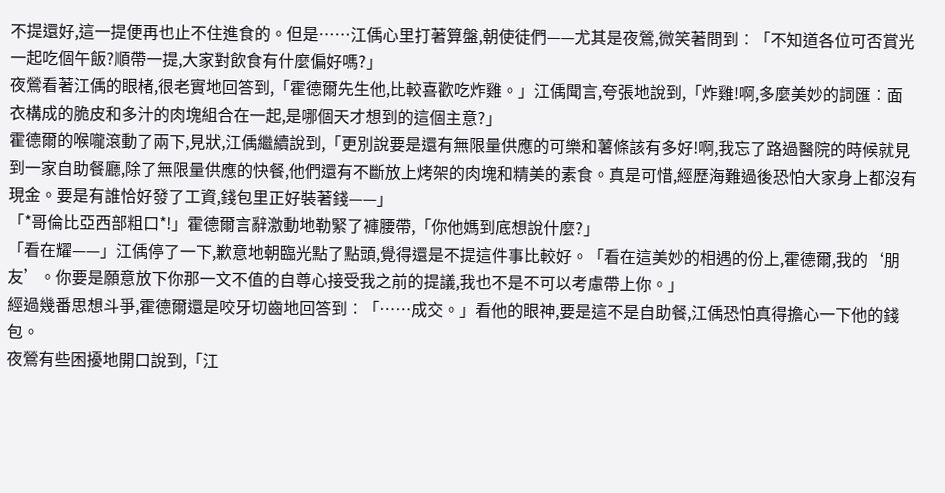不提還好,這一提便再也止不住進食的。但是……江偊心里打著算盤,朝使徒們——尤其是夜鶯,微笑著問到︰「不知道各位可否賞光一起吃個午飯?順帶一提,大家對飲食有什麼偏好嗎?」
夜鶯看著江偊的眼楮,很老實地回答到,「霍德爾先生他,比較喜歡吃炸雞。」江偊聞言,夸張地說到,「炸雞!啊,多麼美妙的詞匯︰面衣構成的脆皮和多汁的肉塊組合在一起,是哪個天才想到的這個主意?」
霍德爾的喉嚨滾動了兩下,見狀,江偊繼續說到,「更別說要是還有無限量供應的可樂和薯條該有多好!啊,我忘了路過醫院的時候就見到一家自助餐廳,除了無限量供應的快餐,他們還有不斷放上烤架的肉塊和精美的素食。真是可惜,經歷海難過後恐怕大家身上都沒有現金。要是有誰恰好發了工資,錢包里正好裝著錢——」
「*哥倫比亞西部粗口*!」霍德爾言辭激動地勒緊了褲腰帶,「你他媽到底想說什麼?」
「看在耀——」江偊停了一下,歉意地朝臨光點了點頭,覺得還是不提這件事比較好。「看在這美妙的相遇的份上,霍德爾,我的‘朋友’。你要是願意放下你那一文不值的自尊心接受我之前的提議,我也不是不可以考慮帶上你。」
經過幾番思想斗爭,霍德爾還是咬牙切齒地回答到︰「……成交。」看他的眼神,要是這不是自助餐,江偊恐怕真得擔心一下他的錢包。
夜鶯有些困擾地開口說到,「江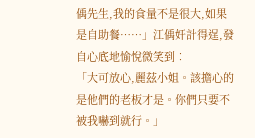偊先生,我的食量不是很大,如果是自助餐……」江偊奸計得逞,發自心底地愉悅微笑到︰
「大可放心,麗茲小姐。該擔心的是他們的老板才是。你們只要不被我嚇到就行。」